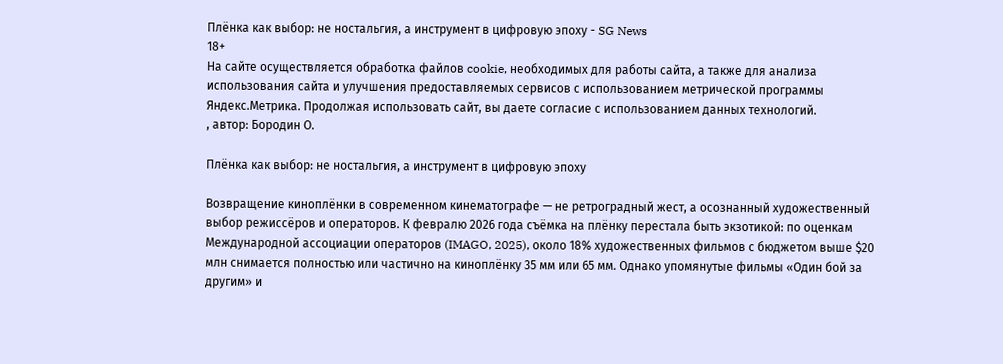Плёнка как выбор: не ностальгия, а инструмент в цифровую эпоху - SG News
18+
На сайте осуществляется обработка файлов cookie, необходимых для работы сайта, а также для анализа использования сайта и улучшения предоставляемых сервисов с использованием метрической программы Яндекс.Метрика. Продолжая использовать сайт, вы даете согласие с использованием данных технологий.
, автор: Бородин О.

Плёнка как выбор: не ностальгия, а инструмент в цифровую эпоху

Возвращение киноплёнки в современном кинематографе — не ретроградный жест, а осознанный художественный выбор режиссёров и операторов. К февралю 2026 года съёмка на плёнку перестала быть экзотикой: по оценкам Международной ассоциации операторов (IMAGO, 2025), около 18% художественных фильмов с бюджетом выше $20 млн снимается полностью или частично на киноплёнку 35 мм или 65 мм. Однако упомянутые фильмы «Один бой за другим» и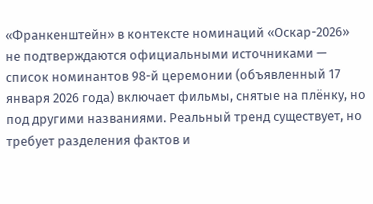«Франкенштейн» в контексте номинаций «Оскар-2026» не подтверждаются официальными источниками — список номинантов 98-й церемонии (объявленный 17 января 2026 года) включает фильмы, снятые на плёнку, но под другими названиями. Реальный тренд существует, но требует разделения фактов и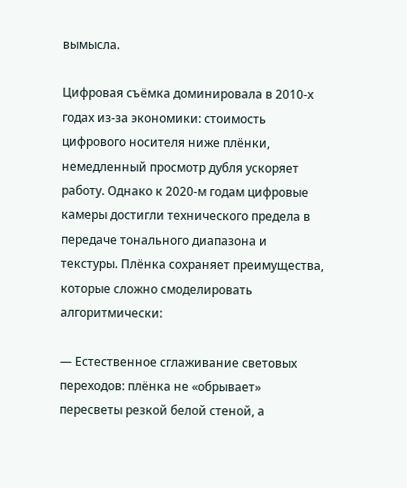вымысла.

Цифровая съёмка доминировала в 2010-х годах из-за экономики: стоимость цифрового носителя ниже плёнки, немедленный просмотр дубля ускоряет работу. Однако к 2020-м годам цифровые камеры достигли технического предела в передаче тонального диапазона и текстуры. Плёнка сохраняет преимущества, которые сложно смоделировать алгоритмически:

— Естественное сглаживание световых переходов: плёнка не «обрывает» пересветы резкой белой стеной, а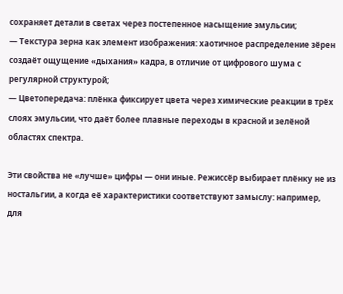сохраняет детали в светах через постепенное насыщение эмульсии;
— Текстура зерна как элемент изображения: хаотичное распределение зёрен создаёт ощущение «дыхания» кадра, в отличие от цифрового шума с регулярной структурой;
— Цветопередача: плёнка фиксирует цвета через химические реакции в трёх слоях эмульсии, что даёт более плавные переходы в красной и зелёной областях спектра.

Эти свойства не «лучше» цифры — они иные. Режиссёр выбирает плёнку не из ностальгии, а когда её характеристики соответствуют замыслу: например, для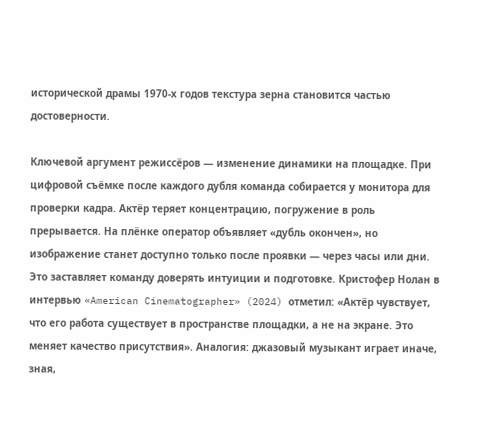исторической драмы 1970-х годов текстура зерна становится частью достоверности.

Ключевой аргумент режиссёров — изменение динамики на площадке. При цифровой съёмке после каждого дубля команда собирается у монитора для проверки кадра. Актёр теряет концентрацию, погружение в роль прерывается. На плёнке оператор объявляет «дубль окончен», но изображение станет доступно только после проявки — через часы или дни. Это заставляет команду доверять интуиции и подготовке. Кристофер Нолан в интервью «American Cinematographer» (2024) отметил: «Актёр чувствует, что его работа существует в пространстве площадки, а не на экране. Это меняет качество присутствия». Аналогия: джазовый музыкант играет иначе, зная,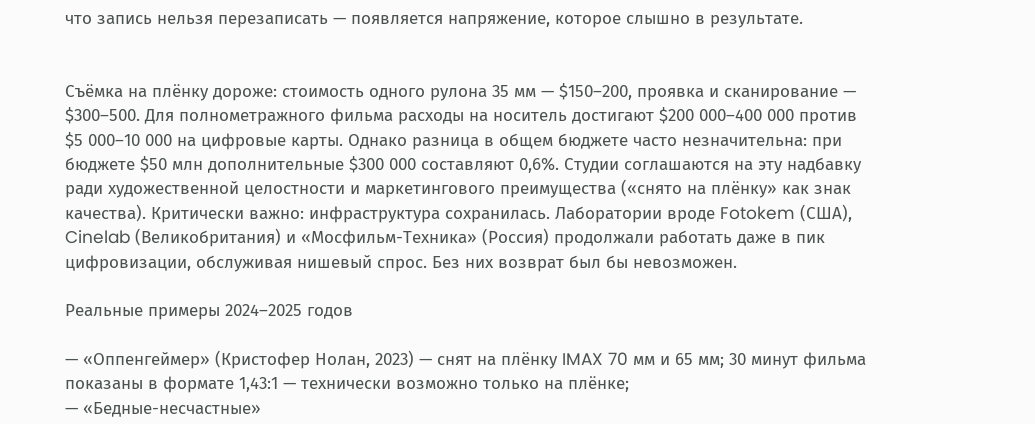что запись нельзя перезаписать — появляется напряжение, которое слышно в результате.


Съёмка на плёнку дороже: стоимость одного рулона 35 мм — $150–200, проявка и сканирование — $300–500. Для полнометражного фильма расходы на носитель достигают $200 000–400 000 против $5 000–10 000 на цифровые карты. Однако разница в общем бюджете часто незначительна: при бюджете $50 млн дополнительные $300 000 составляют 0,6%. Студии соглашаются на эту надбавку ради художественной целостности и маркетингового преимущества («снято на плёнку» как знак качества). Критически важно: инфраструктура сохранилась. Лаборатории вроде Fotokem (США), Cinelab (Великобритания) и «Мосфильм-Техника» (Россия) продолжали работать даже в пик цифровизации, обслуживая нишевый спрос. Без них возврат был бы невозможен.

Реальные примеры 2024–2025 годов

— «Оппенгеймер» (Кристофер Нолан, 2023) — снят на плёнку IMAX 70 мм и 65 мм; 30 минут фильма показаны в формате 1,43:1 — технически возможно только на плёнке;
— «Бедные-несчастные»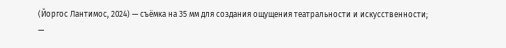(Йоргос Лантимос, 2024) — съёмка на 35 мм для создания ощущения театральности и искусственности;
—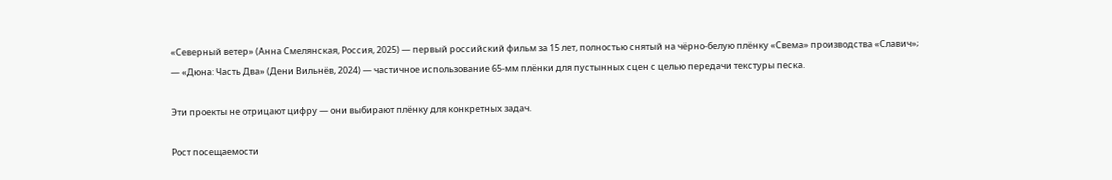«Северный ветер» (Анна Смелянская, Россия, 2025) — первый российский фильм за 15 лет, полностью снятый на чёрно-белую плёнку «Свема» производства «Славич»;
— «Дюна: Часть Два» (Дени Вильнёв, 2024) — частичное использование 65-мм плёнки для пустынных сцен с целью передачи текстуры песка.

Эти проекты не отрицают цифру — они выбирают плёнку для конкретных задач.

Рост посещаемости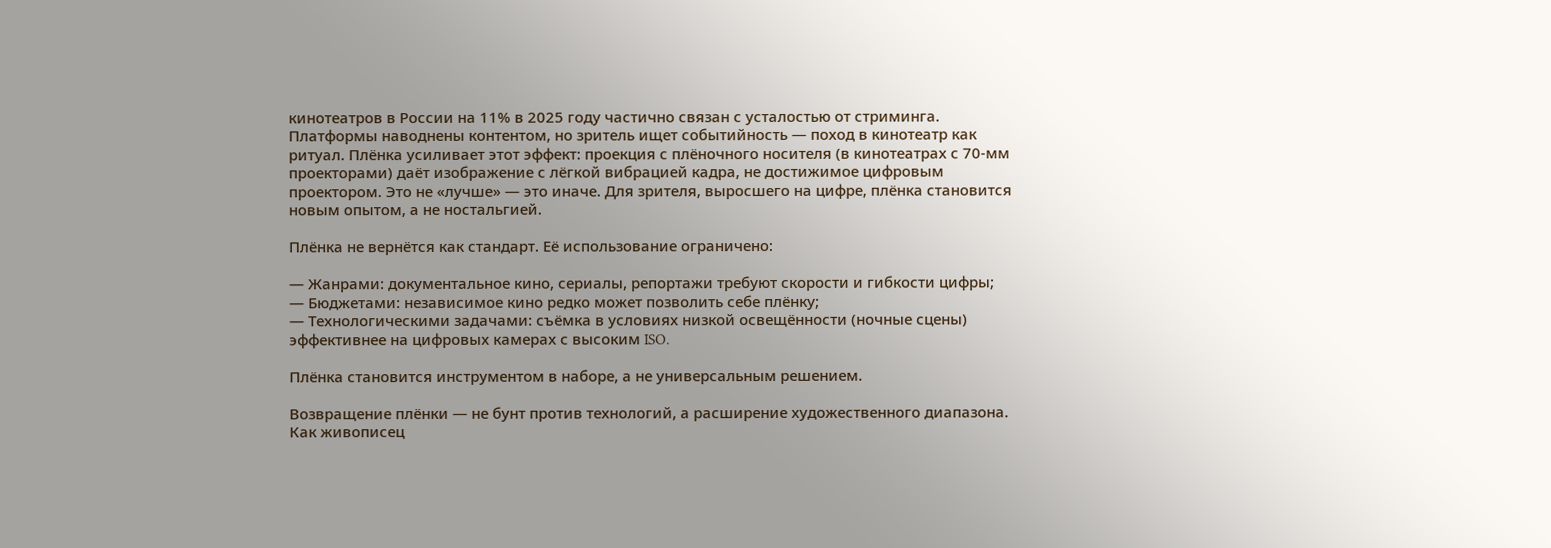кинотеатров в России на 11% в 2025 году частично связан с усталостью от стриминга. Платформы наводнены контентом, но зритель ищет событийность — поход в кинотеатр как ритуал. Плёнка усиливает этот эффект: проекция с плёночного носителя (в кинотеатрах с 70-мм проекторами) даёт изображение с лёгкой вибрацией кадра, не достижимое цифровым проектором. Это не «лучше» — это иначе. Для зрителя, выросшего на цифре, плёнка становится новым опытом, а не ностальгией.

Плёнка не вернётся как стандарт. Её использование ограничено:

— Жанрами: документальное кино, сериалы, репортажи требуют скорости и гибкости цифры;
— Бюджетами: независимое кино редко может позволить себе плёнку;
— Технологическими задачами: съёмка в условиях низкой освещённости (ночные сцены) эффективнее на цифровых камерах с высоким ISO.

Плёнка становится инструментом в наборе, а не универсальным решением.

Возвращение плёнки — не бунт против технологий, а расширение художественного диапазона. Как живописец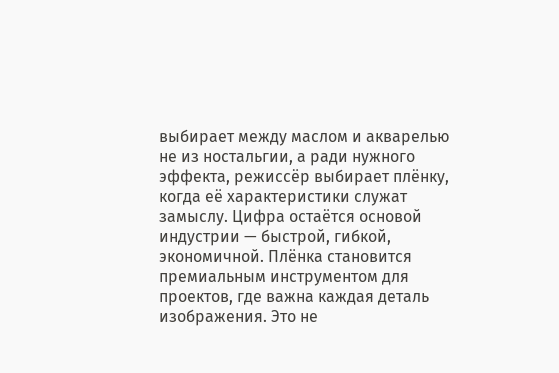выбирает между маслом и акварелью не из ностальгии, а ради нужного эффекта, режиссёр выбирает плёнку, когда её характеристики служат замыслу. Цифра остаётся основой индустрии — быстрой, гибкой, экономичной. Плёнка становится премиальным инструментом для проектов, где важна каждая деталь изображения. Это не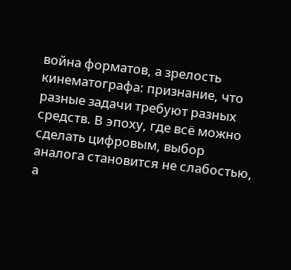война форматов, а зрелость кинематографа: признание, что разные задачи требуют разных средств. В эпоху, где всё можно сделать цифровым, выбор аналога становится не слабостью, а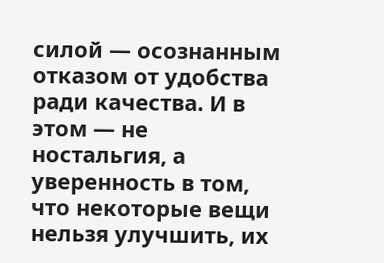силой — осознанным отказом от удобства ради качества. И в этом — не ностальгия, а уверенность в том, что некоторые вещи нельзя улучшить, их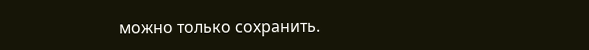можно только сохранить.